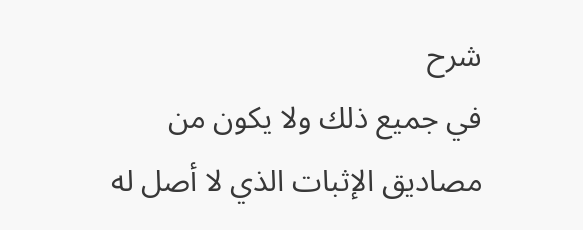شرح
في جميع ذلك ولا يكون من مصاديق الإثبات الذي لا أصل له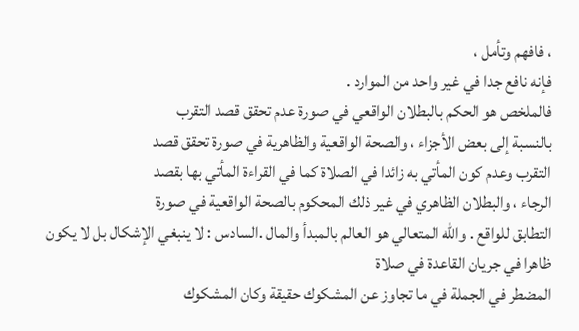، فافهم وتأمل ،
فإنه نافع جدا في غير واحد من الموارد .
فالملخص هو الحكم بالبطلان الواقعي في صورة عدم تحقق قصد التقرب
بالنسبة إلى بعض الأجزاء ، والصحة الواقعية والظاهرية في صورة تحقق قصد
التقرب وعدم كون المأتي به زائدا في الصلاة كما في القراءة المأتي بها بقصد
الرجاء ، والبطلان الظاهري في غير ذلك المحكوم بالصحة الواقعية في صورة
التطابق للواقع . والله المتعالي هو العالم بالمبدأ والمال .السادس : لا ينبغي الإشكال بل لا يكون ظاهرا في جريان القاعدة في صلاة
المضطر في الجملة في ما تجاوز عن المشكوك حقيقة وكان المشكوك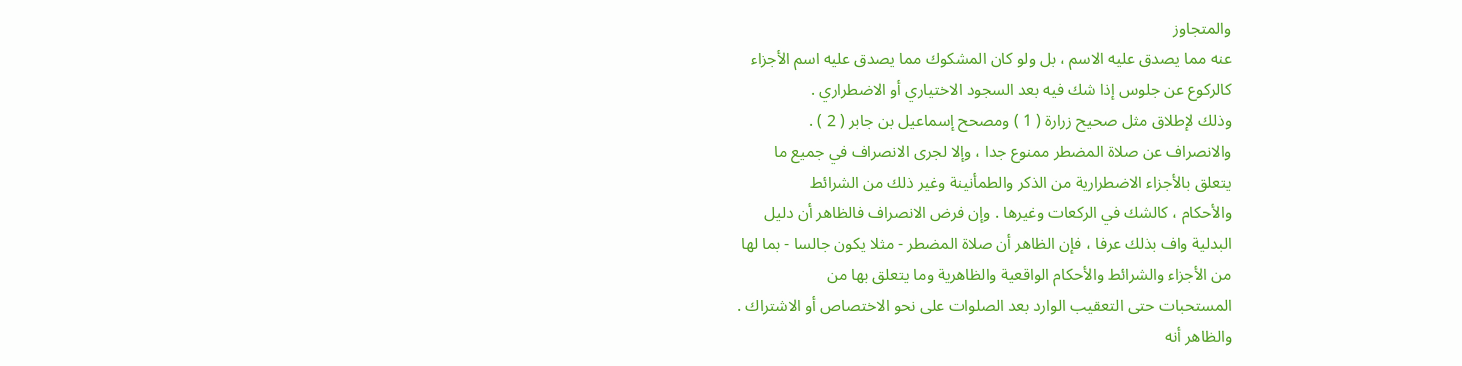والمتجاوز
عنه مما يصدق عليه الاسم ، بل ولو كان المشكوك مما يصدق عليه اسم الأجزاء
كالركوع عن جلوس إذا شك فيه بعد السجود الاختياري أو الاضطراري .
وذلك لإطلاق مثل صحيح زرارة ( 1 ) ومصحح إسماعيل بن جابر ( 2 ) .
والانصراف عن صلاة المضطر ممنوع جدا ، وإلا لجرى الانصراف في جميع ما
يتعلق بالأجزاء الاضطرارية من الذكر والطمأنينة وغير ذلك من الشرائط
والأحكام ، كالشك في الركعات وغيرها . وإن فرض الانصراف فالظاهر أن دليل
البدلية واف بذلك عرفا ، فإن الظاهر أن صلاة المضطر - مثلا يكون جالسا - بما لها
من الأجزاء والشرائط والأحكام الواقعية والظاهرية وما يتعلق بها من
المستحبات حتى التعقيب الوارد بعد الصلوات على نحو الاختصاص أو الاشتراك .
والظاهر أنه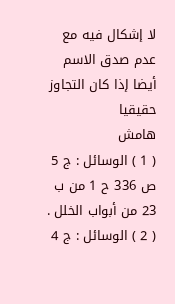لا إشكال فيه مع عدم صدق الاسم أيضا إذا كان التجاوز حقيقيا
هامش
( 1 ) الوسائل : ج 5 ص 336 ح 1 من ب 23 من أبواب الخلل .
( 2 ) الوسائل : ج 4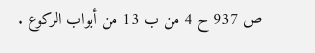ص 937 ح 4 من ب 13 من أبواب الركوع .